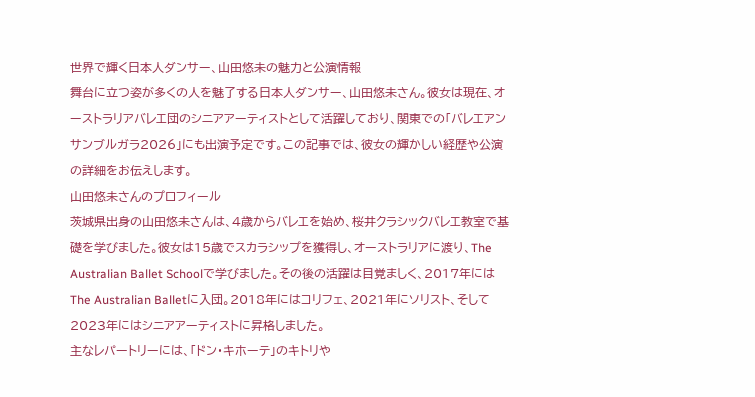世界で輝く日本人ダンサー、山田悠未の魅力と公演情報
舞台に立つ姿が多くの人を魅了する日本人ダンサー、山田悠未さん。彼女は現在、オーストラリアバレエ団のシニアアーティストとして活躍しており、関東での「バレエアンサンブルガラ2026」にも出演予定です。この記事では、彼女の輝かしい経歴や公演の詳細をお伝えします。
山田悠未さんのプロフィール
茨城県出身の山田悠未さんは、4歳からバレエを始め、桜井クラシックバレエ教室で基礎を学びました。彼女は15歳でスカラシップを獲得し、オーストラリアに渡り、The Australian Ballet Schoolで学びました。その後の活躍は目覚ましく、2017年にはThe Australian Balletに入団。2018年にはコリフェ、2021年にソリスト、そして2023年にはシニアアーティストに昇格しました。
主なレパートリーには、「ドン・キホーテ」のキトリや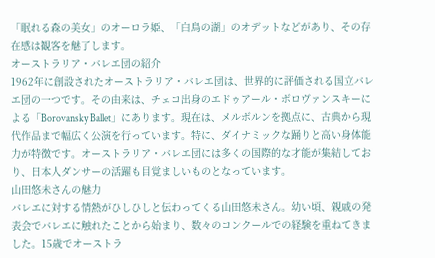「眠れる森の美女」のオーロラ姫、「白鳥の湖」のオデットなどがあり、その存在感は観客を魅了します。
オーストラリア・バレエ団の紹介
1962年に創設されたオーストラリア・バレエ団は、世界的に評価される国立バレエ団の一つです。その由来は、チェコ出身のエドゥアール・ボロヴァンスキーによる「Borovansky Ballet」にあります。現在は、メルボルンを拠点に、古典から現代作品まで幅広く公演を行っています。特に、ダイナミックな踊りと高い身体能力が特徴です。オーストラリア・バレエ団には多くの国際的な才能が集結しており、日本人ダンサーの活躍も目覚ましいものとなっています。
山田悠未さんの魅力
バレエに対する情熱がひしひしと伝わってくる山田悠未さん。幼い頃、親戚の発表会でバレエに触れたことから始まり、数々のコンクールでの経験を重ねてきました。15歳でオーストラ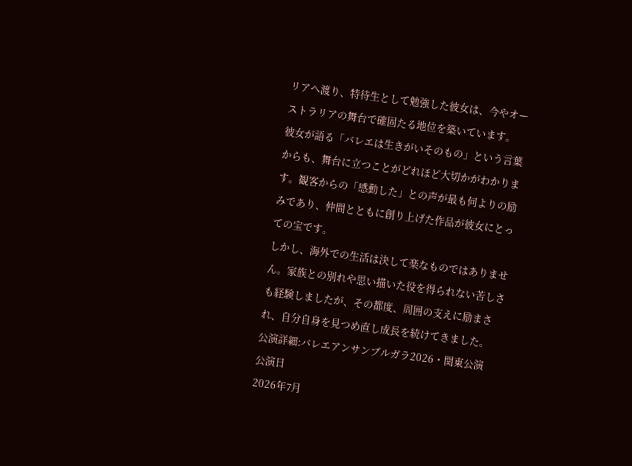リアへ渡り、特待生として勉強した彼女は、今やオーストラリアの舞台で確固たる地位を築いています。
彼女が語る「バレエは生きがいそのもの」という言葉からも、舞台に立つことがどれほど大切かがわかります。観客からの「感動した」との声が最も何よりの励みであり、仲間とともに創り上げた作品が彼女にとっての宝です。
しかし、海外での生活は決して楽なものではありません。家族との別れや思い描いた役を得られない苦しさも経験しましたが、その都度、周囲の支えに励まされ、自分自身を見つめ直し成長を続けてきました。
公演詳細:バレエアンサンブルガラ2026・関東公演
公演日
2026年7月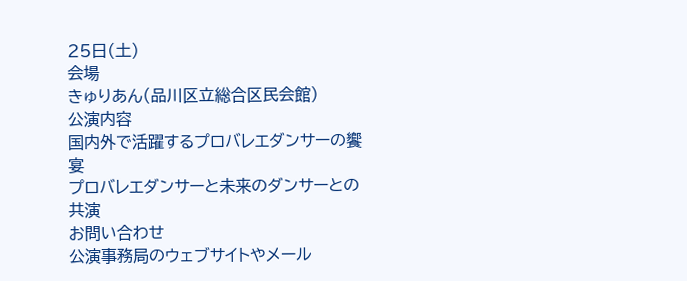25日(土)
会場
きゅりあん(品川区立総合区民会館)
公演内容
国内外で活躍するプロバレエダンサーの饗宴
プロバレエダンサーと未来のダンサーとの共演
お問い合わせ
公演事務局のウェブサイトやメール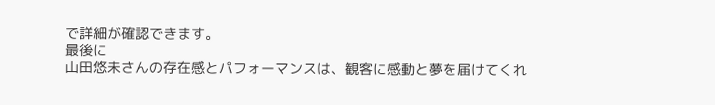で詳細が確認できます。
最後に
山田悠未さんの存在感とパフォーマンスは、観客に感動と夢を届けてくれ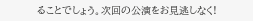ることでしょう。次回の公演をお見逃しなく!